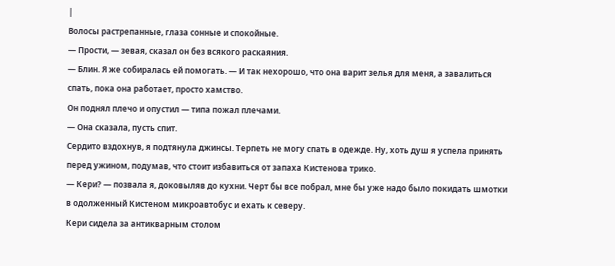|
Волосы растрепанные, глаза сонные и спокойные.
— Прости, — зевая, сказал он без всякого раскаяния.
— Блин. Я же собиралась ей помогать. — И так нехорошо, что она варит зелья для меня, а завалиться спать, пока она работает, просто хамство.
Он поднял плечо и опустил — типа пожал плечами.
— Она сказала, пусть спит.
Сердито вздохнув, я подтянула джинсы. Терпеть не могу спать в одежде. Ну, хоть душ я успела принять перед ужином, подумав, что стоит избавиться от запаха Кистенова трико.
— Кери? — позвала я, доковыляв до кухни. Черт бы все побрал, мне бы уже надо было покидать шмотки в одолженный Кистеном микроавтобус и ехать к северу.
Кери сидела за антикварным столом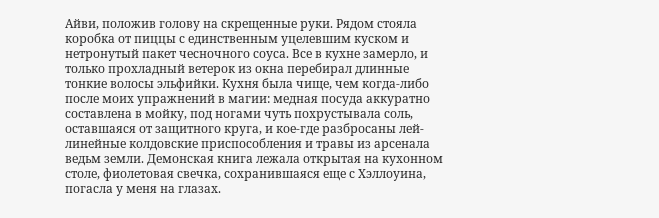Айви, положив голову на скрещенные руки. Рядом стояла коробка от пиццы с единственным уцелевшим куском и нетронутый пакет чесночного соуса. Все в кухне замерло, и только прохладный ветерок из окна перебирал длинные тонкие волосы эльфийки. Кухня была чище, чем когда-либо после моих упражнений в магии: медная посуда аккуратно составлена в мойку, под ногами чуть похрустывала соль, оставшаяся от защитного круга, и кое-где разбросаны лей-линейные колдовские приспособления и травы из арсенала ведьм земли. Демонская книга лежала открытая на кухонном столе, фиолетовая свечка, сохранившаяся еще с Хэллоуина, погасла у меня на глазах.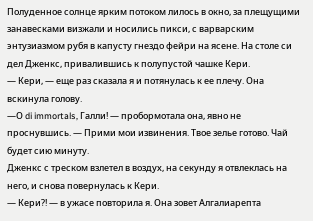Полуденное солнце ярким потоком лилось в окно, за плещущими занавесками визжали и носились пикси, с варварским энтузиазмом рубя в капусту гнездо фейри на ясене. На столе си дел Дженкс, привалившись к полупустой чашке Кери.
— Кери, — еще раз сказала я и потянулась к ее плечу. Она вскинула голову.
—О di immortals, Галли! — пробормотала она, явно не проснувшись. — Прими мои извинения. Твое зелье готово. Чай будет сию минуту.
Дженкс с треском взлетел в воздух, на секунду я отвлеклась на него, и снова повернулась к Кери.
— Кери?! — в ужасе повторила я. Она зовет Алгалиарепта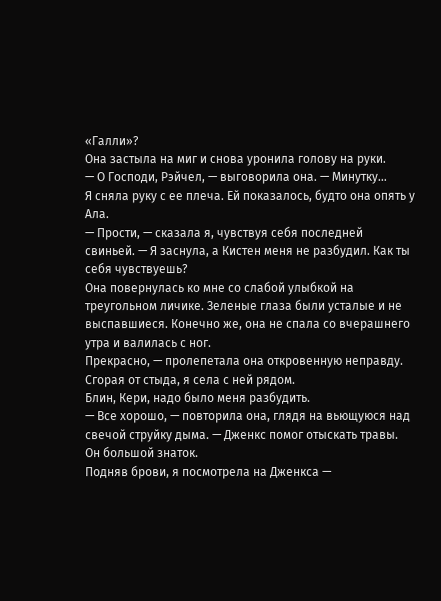«Галли»?
Она застыла на миг и снова уронила голову на руки.
— О Господи, Рэйчел, — выговорила она. — Минутку…
Я сняла руку с ее плеча. Ей показалось, будто она опять у Ала.
— Прости, — сказала я, чувствуя себя последней свиньей. — Я заснула, а Кистен меня не разбудил. Как ты себя чувствуешь?
Она повернулась ко мне со слабой улыбкой на треугольном личике. Зеленые глаза были усталые и не выспавшиеся. Конечно же, она не спала со вчерашнего утра и валилась с ног.
Прекрасно, — пролепетала она откровенную неправду. Сгорая от стыда, я села с ней рядом.
Блин, Кери, надо было меня разбудить.
— Все хорошо, — повторила она, глядя на вьющуюся над свечой струйку дыма. — Дженкс помог отыскать травы. Он большой знаток.
Подняв брови, я посмотрела на Дженкса —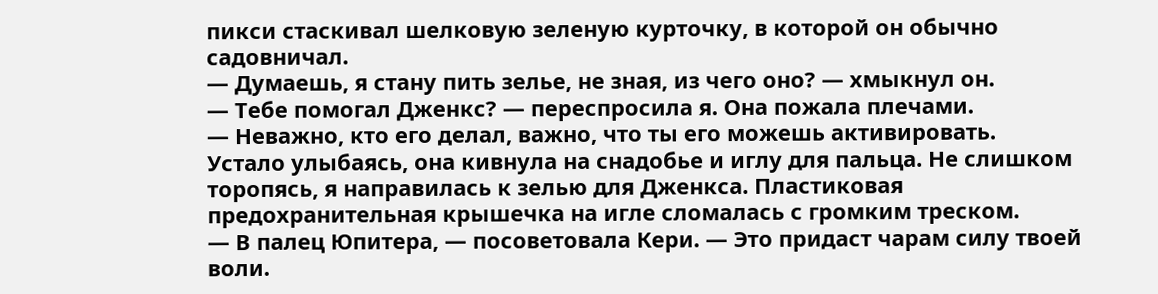пикси стаскивал шелковую зеленую курточку, в которой он обычно садовничал.
— Думаешь, я стану пить зелье, не зная, из чего оно? — хмыкнул он.
— Тебе помогал Дженкс? — переспросила я. Она пожала плечами.
— Неважно, кто его делал, важно, что ты его можешь активировать.
Устало улыбаясь, она кивнула на снадобье и иглу для пальца. Не слишком торопясь, я направилась к зелью для Дженкса. Пластиковая предохранительная крышечка на игле сломалась с громким треском.
— В палец Юпитера, — посоветовала Кери. — Это придаст чарам силу твоей воли.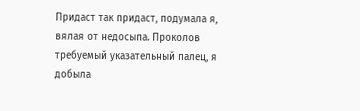Придаст так придаст, подумала я, вялая от недосыпа. Проколов требуемый указательный палец, я добыла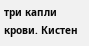три капли крови. Кистен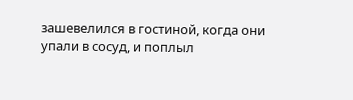зашевелился в гостиной, когда они упали в сосуд, и поплыл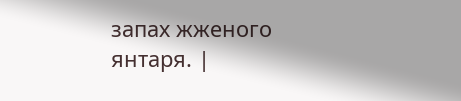запах жженого янтаря. |